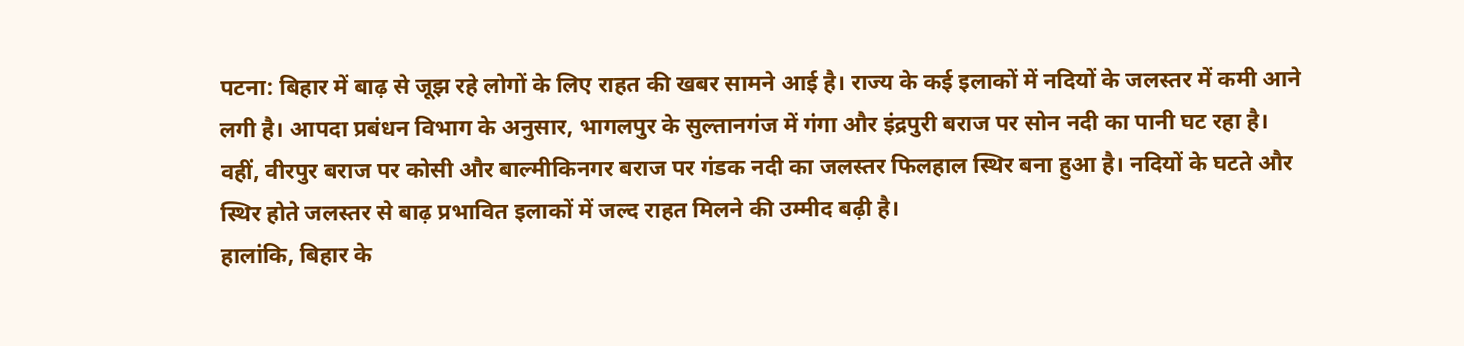पटना: बिहार में बाढ़ से जूझ रहे लोगों के लिए राहत की खबर सामने आई है। राज्य के कई इलाकों में नदियों के जलस्तर में कमी आने लगी है। आपदा प्रबंधन विभाग के अनुसार, भागलपुर के सुल्तानगंज में गंगा और इंद्रपुरी बराज पर सोन नदी का पानी घट रहा है। वहीं, वीरपुर बराज पर कोसी और बाल्मीकिनगर बराज पर गंडक नदी का जलस्तर फिलहाल स्थिर बना हुआ है। नदियों के घटते और स्थिर होते जलस्तर से बाढ़ प्रभावित इलाकों में जल्द राहत मिलने की उम्मीद बढ़ी है।
हालांकि, बिहार के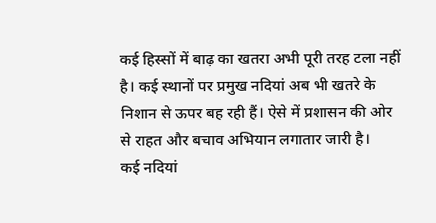कई हिस्सों में बाढ़ का खतरा अभी पूरी तरह टला नहीं है। कई स्थानों पर प्रमुख नदियां अब भी खतरे के निशान से ऊपर बह रही हैं। ऐसे में प्रशासन की ओर से राहत और बचाव अभियान लगातार जारी है।
कई नदियां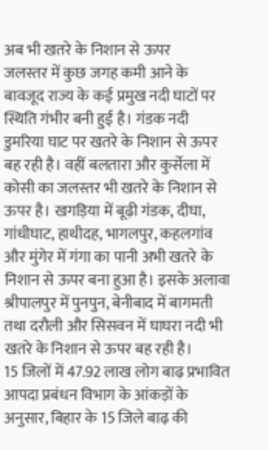अब भी खतरे के निशान से ऊपर
जलस्तर में कुछ जगह कमी आने के बावजूद राज्य के कई प्रमुख नदी घाटों पर स्थिति गंभीर बनी हुई है। गंडक नदी डुमरिया घाट पर खतरे के निशान से ऊपर बह रही है। वहीं बलतारा और कुर्सेला में कोसी का जलस्तर भी खतरे के निशान से ऊपर है। खगड़िया में बूढ़ी गंडक, दीघा, गांधीघाट, हाथीदह, भागलपुर, कहलगांव और मुंगेर में गंगा का पानी अभी खतरे के निशान से ऊपर बना हुआ है। इसके अलावा श्रीपालपुर में पुनपुन, बेनीबाद में बागमती तथा दरौली और सिसवन में घाघरा नदी भी खतरे के निशान से ऊपर बह रही है।
15 जिलों में 47.92 लाख लोग बाढ़ प्रभावित
आपदा प्रबंधन विभाग के आंकड़ों के अनुसार, बिहार के 15 जिले बाढ़ की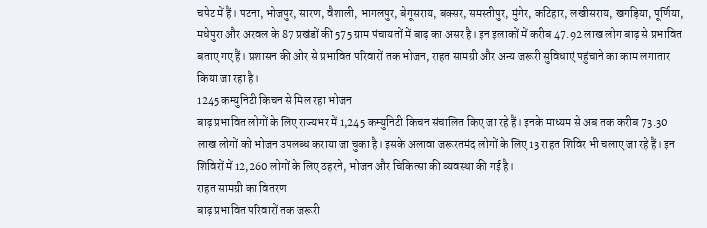चपेट में हैं। पटना, भोजपुर, सारण, वैशाली, भागलपुर, बेगूसराय, बक्सर, समस्तीपुर, मुंगेर, कटिहार, लखीसराय, खगड़िया, पूर्णिया, मधेपुरा और अरवल के 87 प्रखंडों की 575 ग्राम पंचायतों में बाढ़ का असर है। इन इलाकों में करीब 47.92 लाख लोग बाढ़ से प्रभावित बताए गए हैं। प्रशासन की ओर से प्रभावित परिवारों तक भोजन, राहत सामग्री और अन्य जरूरी सुविधाएं पहुंचाने का काम लगातार किया जा रहा है।
1245 कम्युनिटी किचन से मिल रहा भोजन
बाढ़ प्रभावित लोगों के लिए राज्यभर में 1,245 कम्युनिटी किचन संचालित किए जा रहे हैं। इनके माध्यम से अब तक करीब 73.30 लाख लोगों को भोजन उपलब्ध कराया जा चुका है। इसके अलावा जरूरतमंद लोगों के लिए 13 राहत शिविर भी चलाए जा रहे हैं। इन शिविरों में 12,260 लोगों के लिए ठहरने, भोजन और चिकित्सा की व्यवस्था की गई है।
राहत सामग्री का वितरण
बाढ़ प्रभावित परिवारों तक जरूरी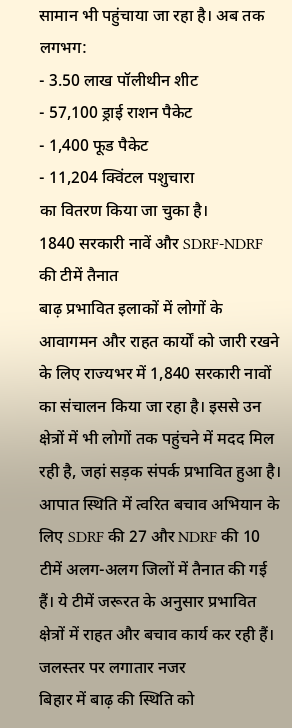सामान भी पहुंचाया जा रहा है। अब तक लगभग:
- 3.50 लाख पॉलीथीन शीट
- 57,100 ड्राई राशन पैकेट
- 1,400 फूड पैकेट
- 11,204 क्विंटल पशुचारा
का वितरण किया जा चुका है।
1840 सरकारी नावें और SDRF-NDRF की टीमें तैनात
बाढ़ प्रभावित इलाकों में लोगों के आवागमन और राहत कार्यों को जारी रखने के लिए राज्यभर में 1,840 सरकारी नावों का संचालन किया जा रहा है। इससे उन क्षेत्रों में भी लोगों तक पहुंचने में मदद मिल रही है, जहां सड़क संपर्क प्रभावित हुआ है। आपात स्थिति में त्वरित बचाव अभियान के लिए SDRF की 27 और NDRF की 10 टीमें अलग-अलग जिलों में तैनात की गई हैं। ये टीमें जरूरत के अनुसार प्रभावित क्षेत्रों में राहत और बचाव कार्य कर रही हैं।
जलस्तर पर लगातार नजर
बिहार में बाढ़ की स्थिति को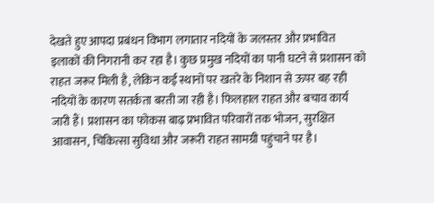देखते हुए आपदा प्रबंधन विभाग लगातार नदियों के जलस्तर और प्रभावित इलाकों की निगरानी कर रहा है। कुछ प्रमुख नदियों का पानी घटने से प्रशासन को राहत जरूर मिली है, लेकिन कई स्थानों पर खतरे के निशान से ऊपर बह रही नदियों के कारण सतर्कता बरती जा रही है। फिलहाल राहत और बचाव कार्य जारी हैं। प्रशासन का फोकस बाढ़ प्रभावित परिवारों तक भोजन, सुरक्षित आवासन, चिकित्सा सुविधा और जरूरी राहत सामग्री पहुंचाने पर है।